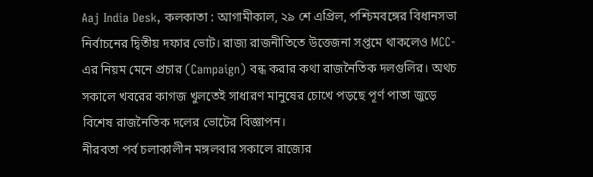Aaj India Desk, কলকাতা : আগামীকাল, ২৯ শে এপ্রিল, পশ্চিমবঙ্গের বিধানসভা নির্বাচনের দ্বিতীয় দফার ভোট। রাজ্য রাজনীতিতে উত্তেজনা সপ্তমে থাকলেও MCC-এর নিয়ম মেনে প্রচার (Campaign) বন্ধ করার কথা রাজনৈতিক দলগুলির। অথচ সকালে খবরের কাগজ খুলতেই সাধারণ মানুষের চোখে পড়ছে পূর্ণ পাতা জুড়ে বিশেষ রাজনৈতিক দলের ভোটের বিজ্ঞাপন।
নীরবতা পর্ব চলাকালীন মঙ্গলবার সকালে রাজ্যের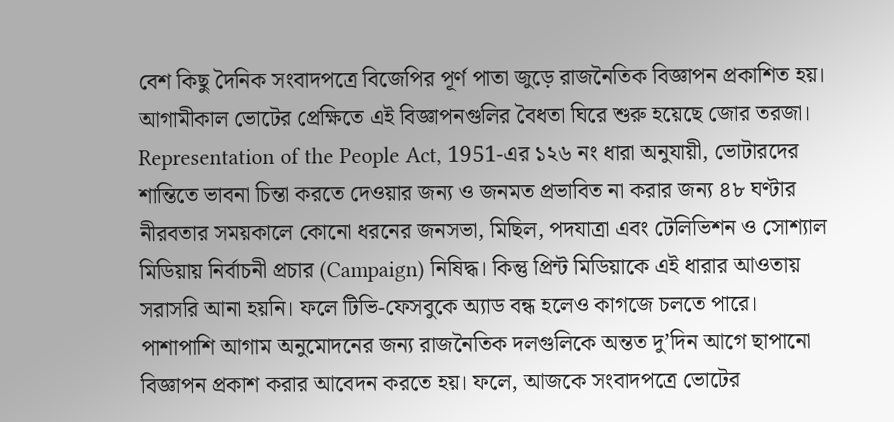বেশ কিছু দৈনিক সংবাদপত্রে বিজেপির পূর্ণ পাতা জুড়ে রাজনৈতিক বিজ্ঞাপন প্রকাশিত হয়। আগামীকাল ভোটের প্রেক্ষিতে এই বিজ্ঞাপনগুলির বৈধতা ঘিরে শুরু হয়েছে জোর তরজা।
Representation of the People Act, 1951-এর ১২৬ নং ধারা অনুযায়ী, ভোটারদের শান্তিতে ভাবনা চিন্তা করতে দেওয়ার জন্য ও জনমত প্রভাবিত না করার জন্য ৪৮ ঘণ্টার নীরবতার সময়কালে কোনো ধরনের জনসভা, মিছিল, পদযাত্রা এবং টেলিভিশন ও সোশ্যাল মিডিয়ায় নির্বাচনী প্রচার (Campaign) নিষিদ্ধ। কিন্তু প্রিন্ট মিডিয়াকে এই ধারার আওতায় সরাসরি আনা হয়নি। ফলে টিভি-ফেসবুকে অ্যাড বন্ধ হলেও কাগজে চলতে পারে।
পাশাপাশি আগাম অনুমোদনের জন্য রাজনৈতিক দলগুলিকে অন্তত দু’দিন আগে ছাপানো বিজ্ঞাপন প্রকাশ করার আবেদন করতে হয়। ফলে, আজকে সংবাদপত্রে ভোটের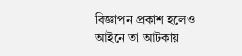বিজ্ঞাপন প্রকাশ হলেও আইনে তা আটকায়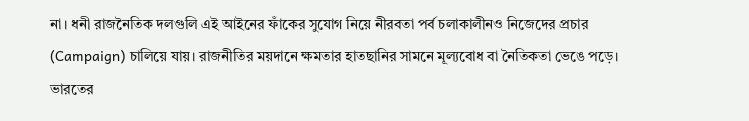না। ধনী রাজনৈতিক দলগুলি এই আইনের ফাঁকের সুযোগ নিয়ে নীরবতা পর্ব চলাকালীনও নিজেদের প্রচার (Campaign) চালিয়ে যায়। রাজনীতির ময়দানে ক্ষমতার হাতছানির সামনে মূল্যবোধ বা নৈতিকতা ভেঙে পড়ে।
ভারতের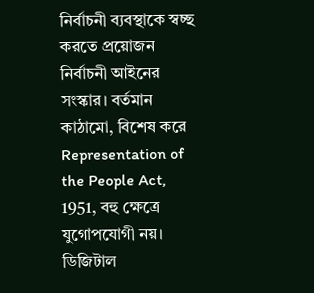নির্বাচনী ব্যবস্থাকে স্বচ্ছ করতে প্রয়োজন নির্বাচনী আইনের সংস্কার। বর্তমান কাঠামো, বিশেষ করে Representation of the People Act, 1951, বহু ক্ষেত্রে যুগোপযোগী নয়। ডিজিটাল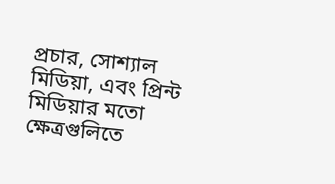প্রচার, সোশ্যাল মিডিয়া, এবং প্রিন্ট মিডিয়ার মতো ক্ষেত্রগুলিতে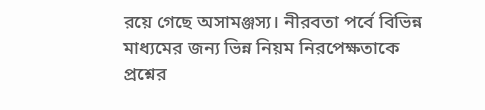রয়ে গেছে অসামঞ্জস্য। নীরবতা পর্বে বিভিন্ন মাধ্যমের জন্য ভিন্ন নিয়ম নিরপেক্ষতাকে প্রশ্নের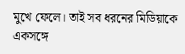মুখে ফেলে। তাই সব ধরনের মিডিয়াকে একসঙ্গে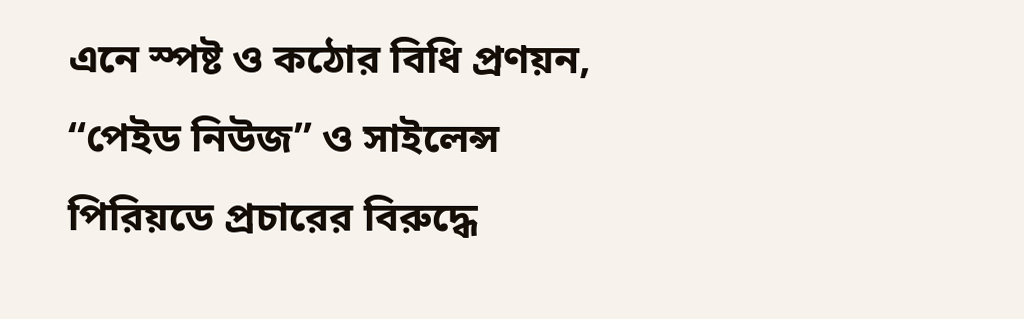এনে স্পষ্ট ও কঠোর বিধি প্রণয়ন, “পেইড নিউজ” ও সাইলেন্স পিরিয়ডে প্রচারের বিরুদ্ধে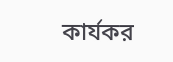কার্যকর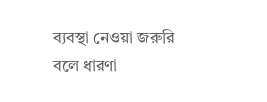ব্যবস্থা নেওয়া জরুরি বলে ধারণা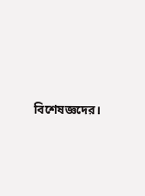বিশেষজ্ঞদের।